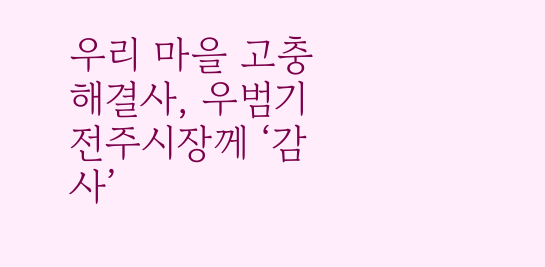우리 마을 고충 해결사, 우범기 전주시장께 ‘감사’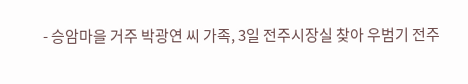- 승암마을 거주 박광연 씨 가족, 3일 전주시장실 찾아 우범기 전주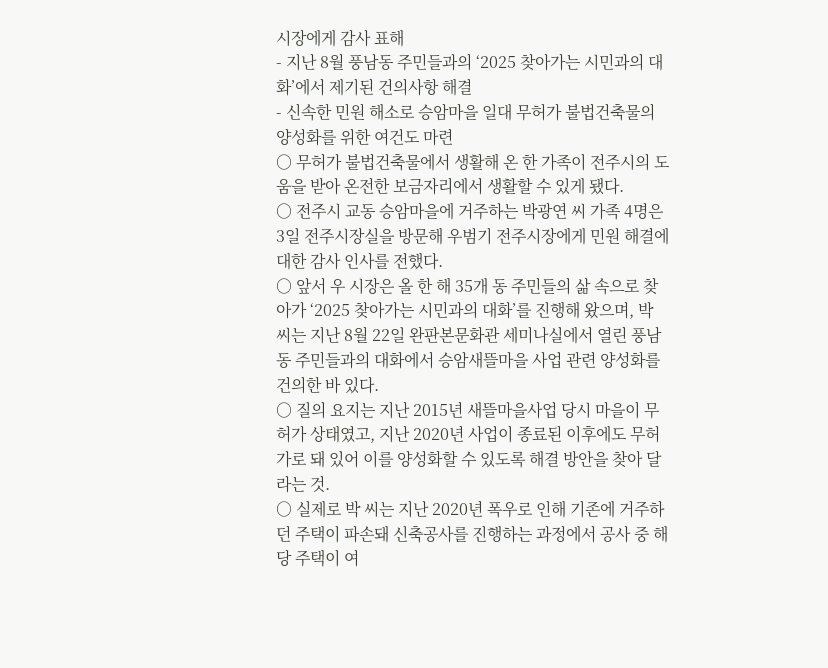시장에게 감사 표해
- 지난 8월 풍남동 주민들과의 ‘2025 찾아가는 시민과의 대화’에서 제기된 건의사항 해결
- 신속한 민원 해소로 승암마을 일대 무허가 불법건축물의 양성화를 위한 여건도 마련
○ 무허가 불법건축물에서 생활해 온 한 가족이 전주시의 도움을 받아 온전한 보금자리에서 생활할 수 있게 됐다.
○ 전주시 교동 승암마을에 거주하는 박광연 씨 가족 4명은 3일 전주시장실을 방문해 우범기 전주시장에게 민원 해결에 대한 감사 인사를 전했다.
○ 앞서 우 시장은 올 한 해 35개 동 주민들의 삶 속으로 찾아가 ‘2025 찾아가는 시민과의 대화’를 진행해 왔으며, 박 씨는 지난 8월 22일 완판본문화관 세미나실에서 열린 풍남동 주민들과의 대화에서 승암새뜰마을 사업 관련 양성화를 건의한 바 있다.
○ 질의 요지는 지난 2015년 새뜰마을사업 당시 마을이 무허가 상태였고, 지난 2020년 사업이 종료된 이후에도 무허가로 돼 있어 이를 양성화할 수 있도록 해결 방안을 찾아 달라는 것.
○ 실제로 박 씨는 지난 2020년 폭우로 인해 기존에 거주하던 주택이 파손돼 신축공사를 진행하는 과정에서 공사 중 해당 주택이 여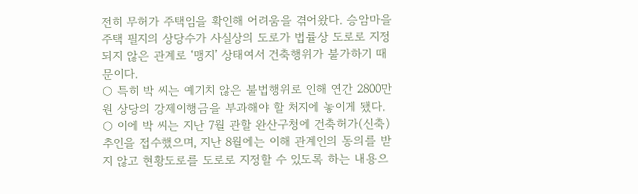전히 무허가 주택임을 확인해 어려움을 겪어왔다. 승암마을 주택 필지의 상당수가 사실상의 도로가 법률상 도로로 지정되지 않은 관계로 ‘맹지’ 상태여서 건축행위가 불가하기 때문이다.
○ 특히 박 씨는 예기치 않은 불법행위로 인해 연간 2800만 원 상당의 강제이행금을 부과해야 할 처지에 놓이게 됐다.
○ 이에 박 씨는 지난 7월 관할 완산구청에 건축허가(신축) 추인을 접수했으며, 지난 8월에는 이해 관계인의 동의를 받지 않고 현황도로를 도로로 지정할 수 있도록 하는 내용으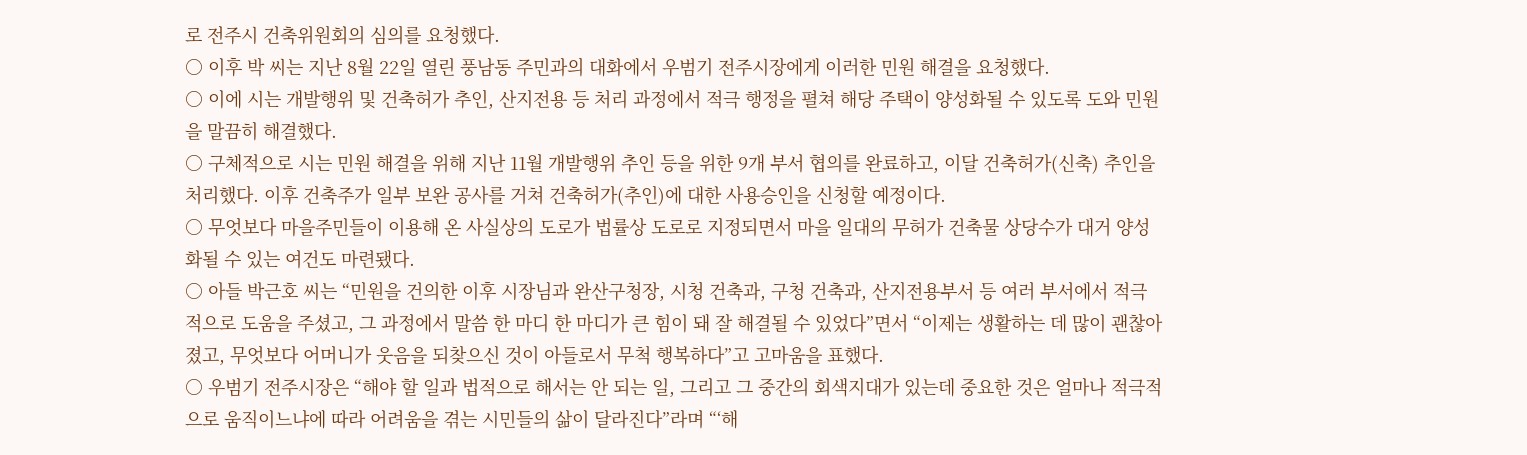로 전주시 건축위원회의 심의를 요청했다.
○ 이후 박 씨는 지난 8월 22일 열린 풍남동 주민과의 대화에서 우범기 전주시장에게 이러한 민원 해결을 요청했다.
○ 이에 시는 개발행위 및 건축허가 추인, 산지전용 등 처리 과정에서 적극 행정을 펼쳐 해당 주택이 양성화될 수 있도록 도와 민원을 말끔히 해결했다.
○ 구체적으로 시는 민원 해결을 위해 지난 11월 개발행위 추인 등을 위한 9개 부서 협의를 완료하고, 이달 건축허가(신축) 추인을 처리했다. 이후 건축주가 일부 보완 공사를 거쳐 건축허가(추인)에 대한 사용승인을 신청할 예정이다.
○ 무엇보다 마을주민들이 이용해 온 사실상의 도로가 법률상 도로로 지정되면서 마을 일대의 무허가 건축물 상당수가 대거 양성화될 수 있는 여건도 마련됐다.
○ 아들 박근호 씨는 “민원을 건의한 이후 시장님과 완산구청장, 시청 건축과, 구청 건축과, 산지전용부서 등 여러 부서에서 적극적으로 도움을 주셨고, 그 과정에서 말씀 한 마디 한 마디가 큰 힘이 돼 잘 해결될 수 있었다”면서 “이제는 생활하는 데 많이 괜찮아졌고, 무엇보다 어머니가 웃음을 되찾으신 것이 아들로서 무척 행복하다”고 고마움을 표했다.
○ 우범기 전주시장은 “해야 할 일과 법적으로 해서는 안 되는 일, 그리고 그 중간의 회색지대가 있는데 중요한 것은 얼마나 적극적으로 움직이느냐에 따라 어려움을 겪는 시민들의 삶이 달라진다”라며 “‘해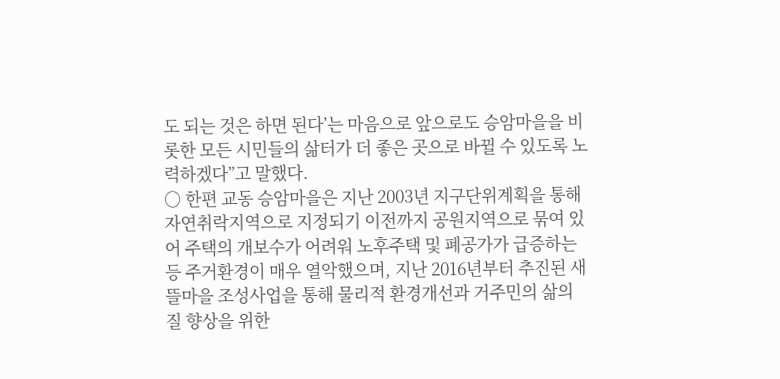도 되는 것은 하면 된다’는 마음으로 앞으로도 승암마을을 비롯한 모든 시민들의 삶터가 더 좋은 곳으로 바뀔 수 있도록 노력하겠다”고 말했다.
○ 한편 교동 승암마을은 지난 2003년 지구단위계획을 통해 자연취락지역으로 지정되기 이전까지 공원지역으로 묶여 있어 주택의 개보수가 어려워 노후주택 및 폐공가가 급증하는 등 주거환경이 매우 열악했으며, 지난 2016년부터 추진된 새뜰마을 조성사업을 통해 물리적 환경개선과 거주민의 삶의 질 향상을 위한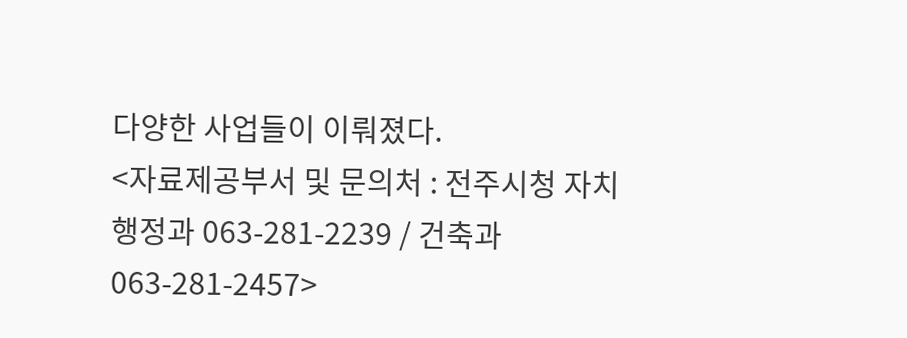다양한 사업들이 이뤄졌다.
<자료제공부서 및 문의처 : 전주시청 자치행정과 063-281-2239 / 건축과 063-281-2457>